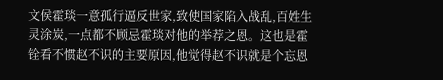文侯霍琰一意孤行逼反世家,致使国家陷入战乱,百姓生灵涂炭,一点都不顾忌霍琰对他的举荐之恩。这也是霍铨看不惯赵不识的主要原因,他觉得赵不识就是个忘恩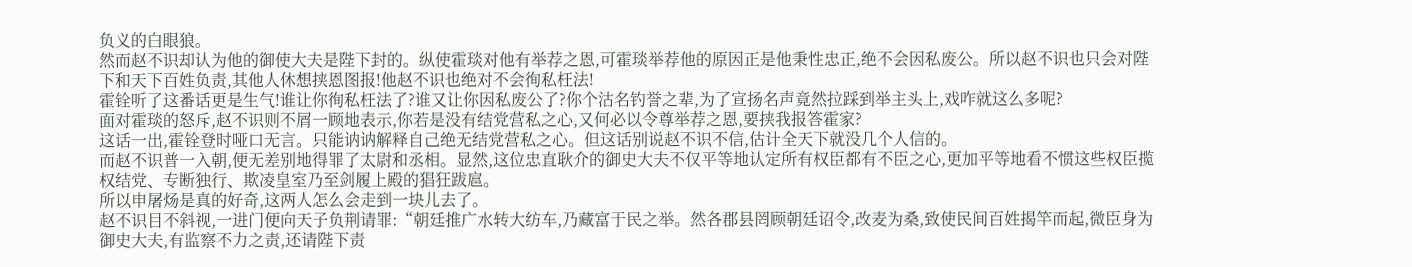负义的白眼狼。
然而赵不识却认为他的御使大夫是陛下封的。纵使霍琰对他有举荐之恩,可霍琰举荐他的原因正是他秉性忠正,绝不会因私废公。所以赵不识也只会对陛下和天下百姓负责,其他人休想挟恩图报!他赵不识也绝对不会徇私枉法!
霍铨听了这番话更是生气!谁让你徇私枉法了?谁又让你因私废公了?你个沽名钓誉之辈,为了宣扬名声竟然拉踩到举主头上,戏咋就这么多呢?
面对霍琰的怒斥,赵不识则不屑一顾地表示,你若是没有结党营私之心,又何必以令尊举荐之恩,要挟我报答霍家?
这话一出,霍铨登时哑口无言。只能讷讷解释自己绝无结党营私之心。但这话别说赵不识不信,估计全天下就没几个人信的。
而赵不识普一入朝,便无差别地得罪了太尉和丞相。显然,这位忠直耿介的御史大夫不仅平等地认定所有权臣都有不臣之心,更加平等地看不惯这些权臣揽权结党、专断独行、欺凌皇室乃至剑履上殿的猖狂跋扈。
所以申屠炀是真的好奇,这两人怎么会走到一块儿去了。
赵不识目不斜视,一进门便向天子负荆请罪:“朝廷推广水转大纺车,乃藏富于民之举。然各郡县罔顾朝廷诏令,改麦为桑,致使民间百姓揭竿而起,微臣身为御史大夫,有监察不力之责,还请陛下责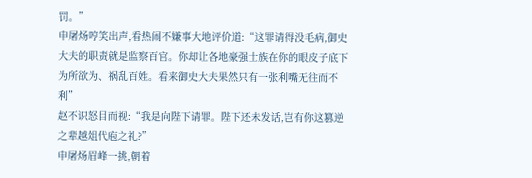罚。”
申屠炀哼笑出声,看热闹不嫌事大地评价道:“这罪请得没毛病,御史大夫的职责就是监察百官。你却让各地豪强士族在你的眼皮子底下为所欲为、祸乱百姓。看来御史大夫果然只有一张利嘴无往而不利”
赵不识怒目而视:“我是向陛下请罪。陛下还未发话,岂有你这篡逆之辈越俎代庖之礼?”
申屠炀眉峰一挑,朝着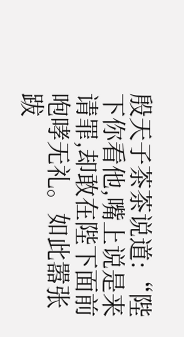殷天子茶茶说道:“陛下你看他,嘴上说是来请罪,却敢在陛下面前咆哮无礼。如此嚣张跋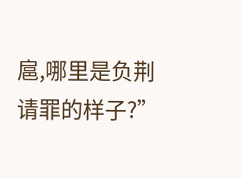扈,哪里是负荆请罪的样子?”